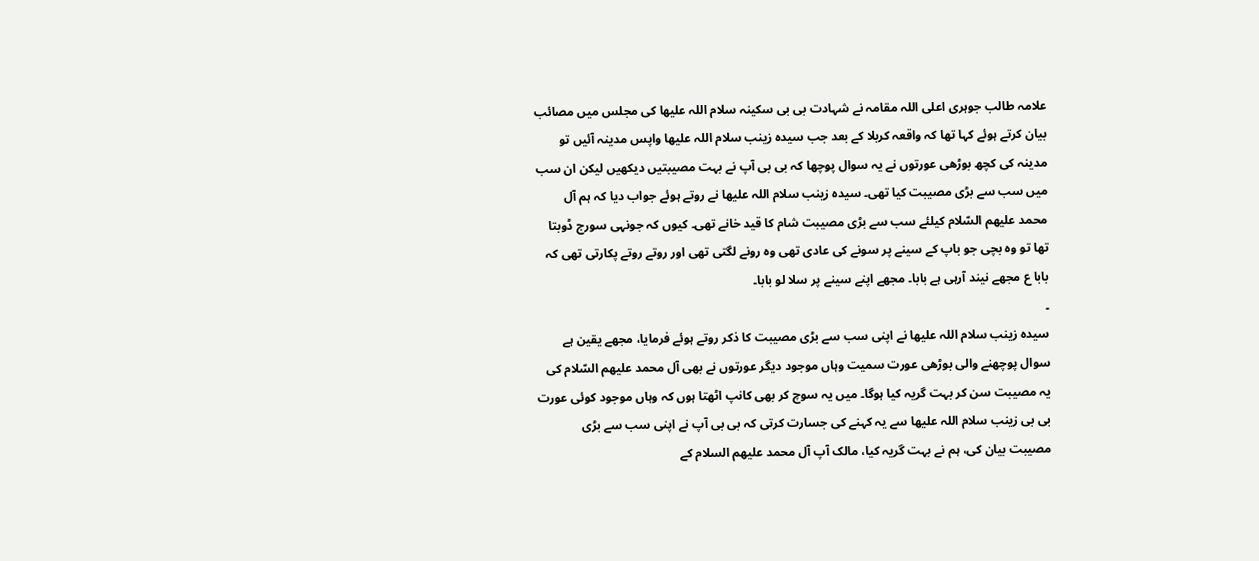علامہ طالب جوہری اعلی اللہ مقامہ نے شہادت بی بی سکینہ سلام اللہ علیھا کی مجلس میں مصائب بیان کرتے ہوئے کہا تھا کہ واقعہ کربلا کے بعد جب سیدہ زینب سلام اللہ علیھا واپس مدینہ آئیں تو مدینہ کی کچھ بوڑھی عورتوں نے یہ سوال پوچھا کہ بی بی آپ نے بہت مصیبتیں دیکھیں لیکن ان سب میں سب سے بڑی مصیبت کیا تھی۔ سیدہ زینب سلام اللہ علیھا نے روتے ہوئے جواب دیا کہ ہم آل محمد علیھم السّلام کیلئے سب سے بڑی مصیبت شام کا قید خانے تھی۔ کیوں کہ جونہی سورج ڈوبتا تھا تو وہ بچی جو باپ کے سینے پر سونے کی عادی تھی وہ رونے لگتی تھی اور روتے روتے پکارتی تھی کہ بابا ع مجھے نیند آرہی ہے بابا۔ مجھے اپنے سینے پر سلا لو بابا۔
۔
سیدہ زینب سلام اللہ علیھا نے اپنی سب سے بڑی مصیبت کا ذکر روتے ہوئے فرمایا، مجھے یقین ہے سوال پوچھنے والی بوڑھی عورت سمیت وہاں موجود دیگر عورتوں نے بھی آل محمد علیھم السّلام کی یہ مصیبت سن کر بہت گریہ کیا ہوگا۔ میں یہ سوچ کر بھی کانپ اٹھتا ہوں کہ وہاں موجود کوئی عورت بی بی زینب سلام اللہ علیھا سے یہ کہنے کی جسارت کرتی کہ بی بی آپ نے اپنی سب سے بڑی مصیبت بیان کی، ہم نے بہت گریہ کیا، مالک آپ آل محمد علیھم السلام کے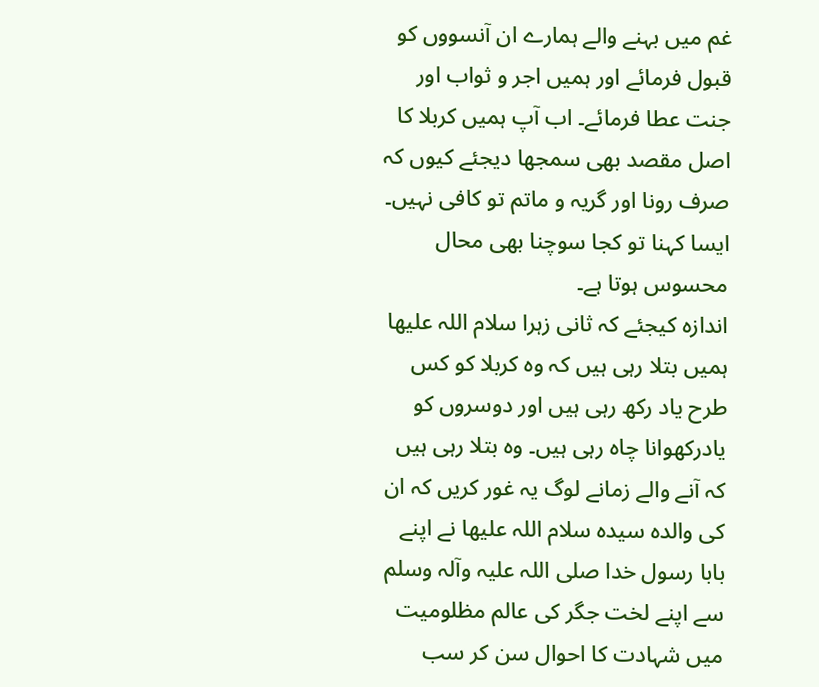غم میں بہنے والے ہمارے ان آنسووں کو قبول فرمائے اور ہمیں اجر و ثواب اور جنت عطا فرمائے۔ اب آپ ہمیں کربلا کا اصل مقصد بھی سمجھا دیجئے کیوں کہ صرف رونا اور گریہ و ماتم تو کافی نہیں۔ ایسا کہنا تو کجا سوچنا بھی محال محسوس ہوتا ہے۔
اندازہ کیجئے کہ ثانی زہرا سلام اللہ علیھا ہمیں بتلا رہی ہیں کہ وہ کربلا کو کس طرح یاد رکھ رہی ہیں اور دوسروں کو یادرکھوانا چاہ رہی ہیں۔ وہ بتلا رہی ہیں کہ آنے والے زمانے لوگ یہ غور کریں کہ ان کی والدہ سیدہ سلام اللہ علیھا نے اپنے بابا رسول خدا صلی اللہ علیہ وآلہ وسلم سے اپنے لخت جگر کی عالم مظلومیت میں شہادت کا احوال سن کر سب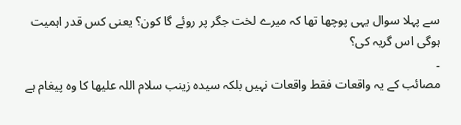سے پہلا سوال یہی پوچھا تھا کہ میرے لخت جگر پر روئے گا کون؟ یعنی کس قدر اہمیت ہوگی اس گریہ کی؟
۔
مصائب کے یہ واقعات فقط واقعات نہیں بلکہ سیدہ زینب سلام اللہ علیھا کا وہ پیغام ہے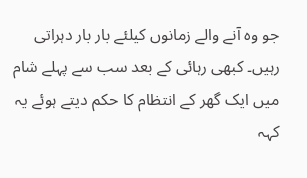جو وہ آنے والے زمانوں کیلئے بار بار دہراتی رہیں۔ کبھی رہائی کے بعد سب سے پہلے شام میں ایک گھر کے انتظام کا حکم دیتے ہوئے یہ کہہ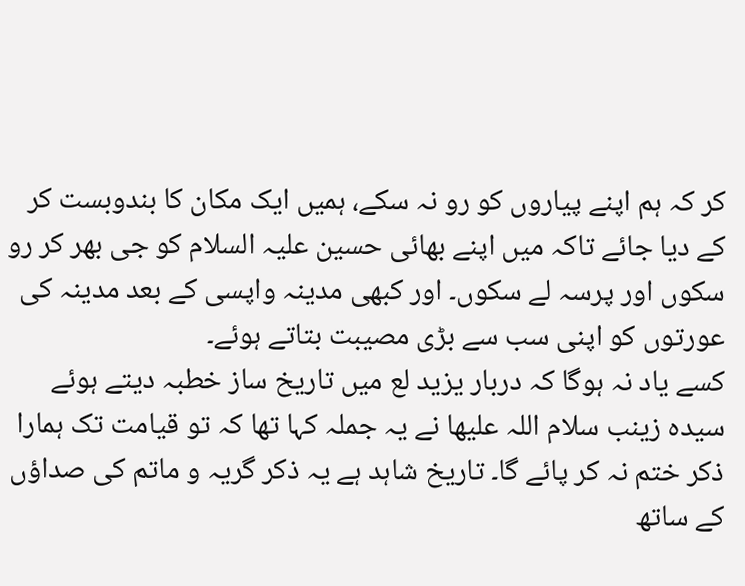کر کہ ہم اپنے پیاروں کو رو نہ سکے، ہمیں ایک مکان کا بندوبست کر کے دیا جائے تاکہ میں اپنے بھائی حسین علیہ السلام کو جی بھر کر رو سکوں اور پرسہ لے سکوں۔ اور کبھی مدینہ واپسی کے بعد مدینہ کی عورتوں کو اپنی سب سے بڑی مصیبت بتاتے ہوئے۔
کسے یاد نہ ہوگا کہ دربار یزید لع میں تاریخ ساز خطبہ دیتے ہوئے سیدہ زینب سلام اللہ علیھا نے یہ جملہ کہا تھا کہ تو قیامت تک ہمارا ذکر ختم نہ کر پائے گا۔ تاریخ شاہد ہے یہ ذکر گریہ و ماتم کی صداؤں کے ساتھ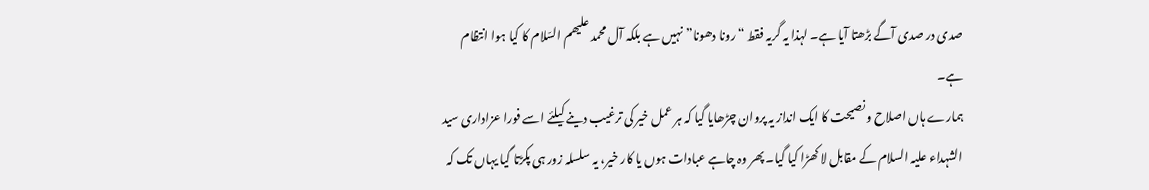صدی در صدی آگے بڑھتا آیا ہے۔ لہذا یہ گریہ فقط “رونا دھونا” نہیں ہے بلکہ آل محمد علیھم السّلام کا کیا ہوا انتظام ہے۔
ہمارے ہاں اصلاح و نصیحت کا ایک انداز یہ پروان چڑھایا گیا کہ ہر عمل خیر کی ترغیب دینے کیلئے اسے فورا عزاداری سید الشہداء علیہ السلام کے مقابل لا کھڑا کیا گیا۔ پھر وہ چاہے عبادات ہوں یا کار خیر، یہ سلسلہ زور ہی پکڑتا گیا یہاں تک کہ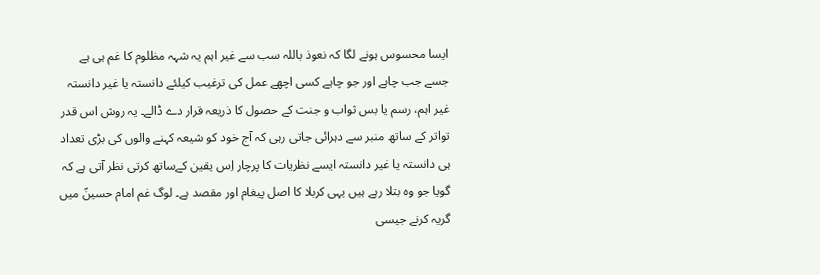ایسا محسوس ہونے لگا کہ نعوذ باللہ سب سے غیر اہم یہ شہہ مظلوم کا غم ہی ہے جسے جب چاہے اور جو چاہے کسی اچھے عمل کی ترغیب کیلئے دانستہ یا غیر دانستہ غیر اہم، رسم یا بس ثواب و جنت کے حصول کا ذریعہ قرار دے ڈالے۔ یہ روش اس قدر تواتر کے ساتھ منبر سے دہرائی جاتی رہی کہ آج خود کو شیعہ کہنے والوں کی بڑی تعداد ہی دانستہ یا غیر دانستہ ایسے نظریات کا پرچار اِس یقین کےساتھ کرتی نظر آتی ہے کہ گویا جو وہ بتلا رہے ہیں یہی کربلا کا اصل پیغام اور مقصد ہے۔ لوگ غم امام حسینؑ میں گریہ کرنے جیسی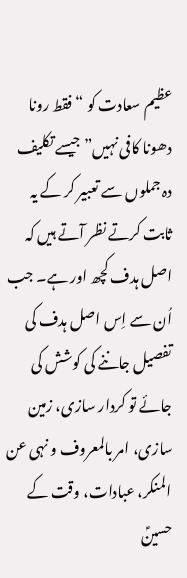عظیم سعادت کو “فقط رونا دھونا کافی نہیں” جیسے تکلیف دہ جملوں سے تعبیر کر کے یہ ثابت کرتے نظر آتے ہیں کہ اصل ہدف کچھ اور ہے۔ جب اُن سے اِس اصل ہدف کی تفصیل جاننے کی کوشش کی جائے تو کردار سازی، زمین سازی، امر بالمعروف و نہی عن المنکر، عبادات، وقت کے حسینؑ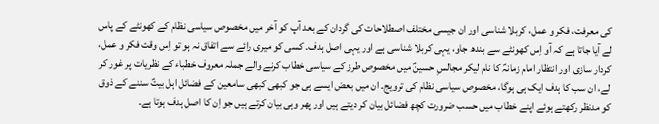کی معرفت، فکر و عمل، کربلا شناسی اور ان جیسی مختلف اصطلاحات کی گردان کے بعد آپ کو آخر میں مخصوص سیاسی نظام کے کھونٹے کے پاس لے آیا جاتا ہے کہ آو اِس کھونٹے سے بندھ جاو، یہی کربلا شناسی ہے اور یہی اصل ہدف۔ کسی کو میری رائے سے اتفاق نہ ہو تو اِس وقت فکر و عمل، کردار سازی اور انتظار امام زمانہؑ کا نام لیکر مجالسِ حسینؑ میں مخصوص طرز کے سیاسی خطاب کرنے والے جملہ معروف خطباء کے نظریات پر غور کر لے، ان سب کا ہدف ایک ہی ہوگا، مخصوص سیاسی نظام کی ترویج۔ ان میں بعض ایسے ہی جو کبھی کبھی سامعین کے فضائل اہل بیتؑ سننے کے ذوق کو مدنظر رکھتے ہوئے اپنے خطاب میں حسب ضرورت کچھ فضائل بیان کر دیتے ہیں اور پھر وہی بیان کرتے ہیں جو اِن کا اصل ہدف ہوتا ہے۔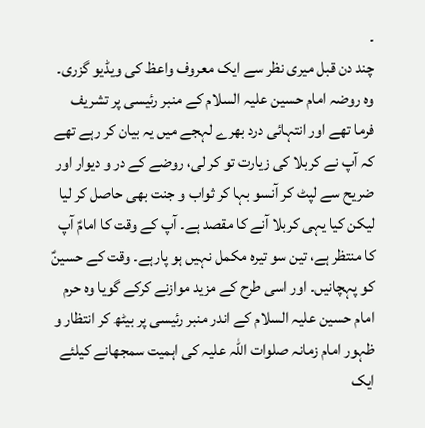۔
چند دن قبل میری نظر سے ایک معروف واعظ کی ویڈیو گزری۔ وہ روضہ امام حسین علیہ السلام کے منبر رئیسی پر تشریف فرما تھے اور انتہائی درد بھرے لہجے میں یہ بیان کر رہے تھے کہ آپ نے کربلا کی زیارت تو کر لی، روضے کے در و دیوار اور ضریح سے لپٹ کر آنسو بہا کر ثواب و جنت بھی حاصل کر لیا لیکن کیا یہی کربلا آنے کا مقصد ہے۔ آپ کے وقت کا امامؑ آپ کا منتظر ہے، تین سو تیرہ مکمل نہیں ہو پارہے۔ وقت کے حسینؑ کو پہچانیں۔ اور اسی طرح کے مزید موازنے کرکے گویا وہ حرم امام حسین علیہ السلام کے اندر منبر رئیسی پر بیٹھ کر انتظار و ظہور امام زمانہ صلوات اللہ علیہ کی اہمیت سمجھانے کیلئے ایک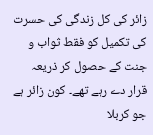زائر کی کل زندگی کی حسرت کی تکمیل کو فقط ثواب و جنت کے حصول کر ذریعہ قرار دے رہے تھے۔ کون زائر ہے جو کربلا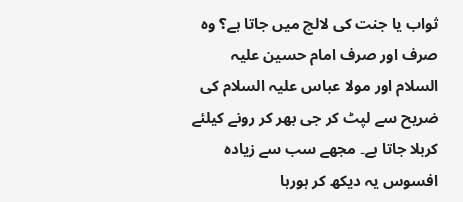ثواب یا جنت کی لالچ میں جاتا ہے؟ وہ صرف اور صرف امام حسین علیہ السلام اور مولا عباس علیہ السلام کی ضریح سے لپٹ کر جی بھر کر رونے کیلئے کربلا جاتا ہے۔ مجھے سب سے زیادہ افسوس یہ دیکھ کر ہورہا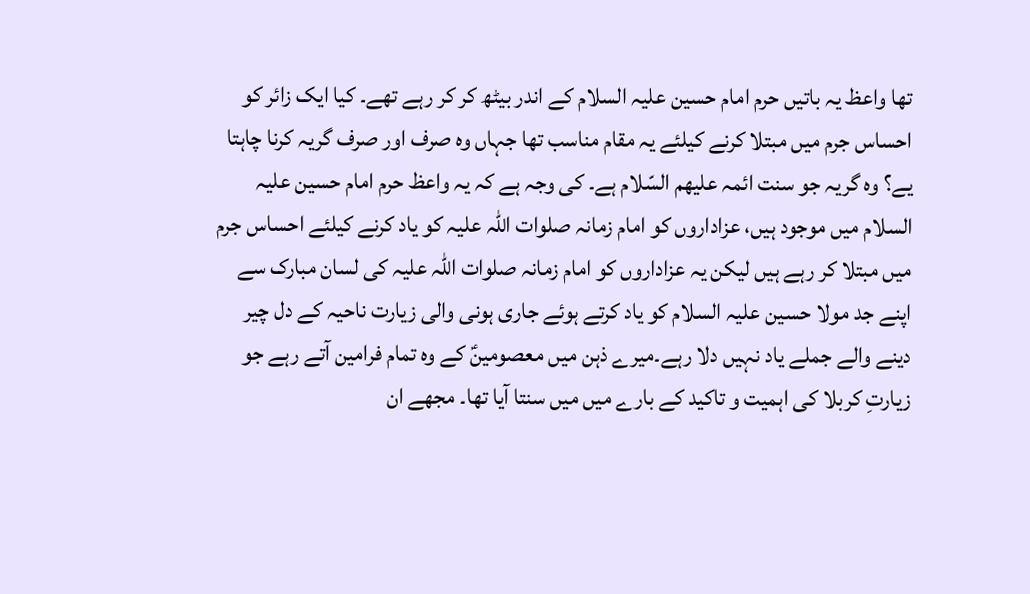تھا واعظ یہ باتیں حرم امام حسین علیہ السلام کے اندر بیٹھ کر کر رہے تھے۔ کیا ایک زائر کو احساس جرم میں مبتلا کرنے کیلئے یہ مقام مناسب تھا جہاں وہ صرف اور صرف گریہ کرنا چاہتا یے؟ وہ گریہ جو سنت ائمہ علیھم السّلام ہے۔ کی وجہ ہے کہ یہ واعظ حرم امام حسین علیہ السلام میں موجود ہیں، عزاداروں کو امام زمانہ صلوات اللہ علیہ کو یاد کرنے کیلئے احساس جرم میں مبتلا کر رہے ہیں لیکن یہ عزاداروں کو امام زمانہ صلوات اللہ علیہ کی لسان مبارک سے اپنے جد مولا حسین علیہ السلام کو یاد کرتے ہوئے جاری ہونی والی زیارت ناحیہ کے دل چیر دینے والے جملے یاد نہیں دلا رہے۔میرے ذہن میں معصومینؑ کے وہ تمام فرامین آتے رہے جو زیارتِ کربلا کی اہمیت و تاکید کے بارے میں میں سنتا آیا تھا۔ مجھے ان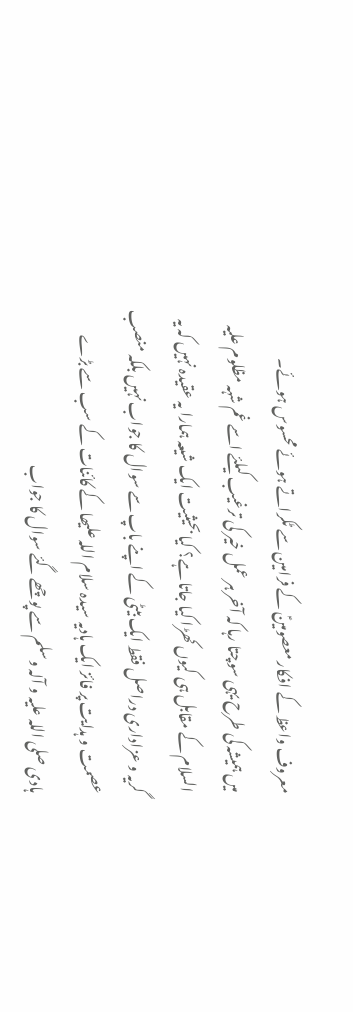معروف واعظ کے افکار معصومینؑ کے فرامین سے ٹکراتے ہوئے محسوس ہوئے۔
میں ہمیشہ کی طرح یہی سوچتا رہا کہ آخر ہر عمل خیر کی ترغیب کیلئے اسے غم شہہ مظلوم علیہ السلام کے مقابل ہی کیوں کھڑا کیا جاتا ہے؟ کیا بحیثیت ایک شیعہ ہمارا یہ عقیدہ نہیں کہ یہ گریہ و عزاداری دراصل فقط ایک بیٹی کے اپنے باپ سے سوال کا جواب نہیں بلکہ منصب عصمت و ہدایت پر فائز ایک ہادیہ سیدہ سلام اللہ علیھا کے کائنات کے سب سے بڑے ہادی صلی اللہ علیہ و آلہ وسلم سے پوچھے گئے سوال کا جواب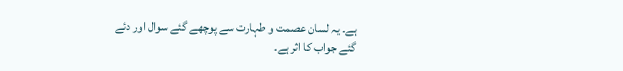ہے۔ یہ لسان عصمت و طہارت سے پوچھے گئے سوال اور دئے گئے جواب کا اثر ہے۔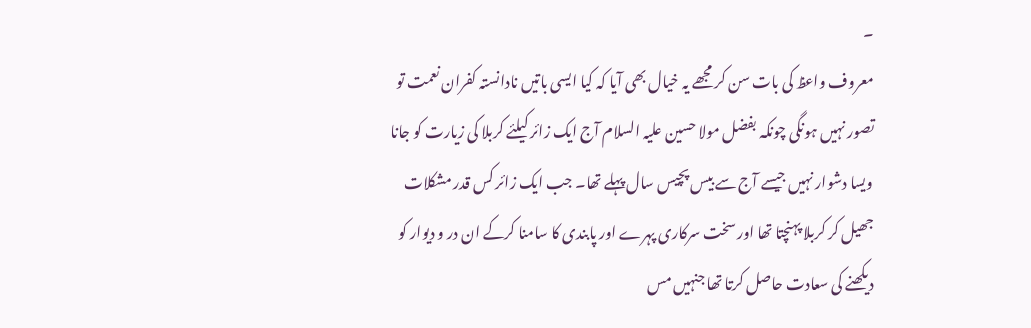۔
معروف واعظ کی بات سن کر مجھے یہ خیال بھی آیا کہ کیا ایسی باتیں نادانستہ کفران نعمت تو تصور نہیں ہونگی چونکہ بفضل مولا حسین علیہ السلام آج ایک زائر کیلئے کربلا کی زیارت کو جانا ویسا دشوار نہیں جیسے آج سے بیس پچیس سال پہلے تھا۔ جب ایک زائر کس قدر مشکلات جھیل کر کربلا پہنچتا تھا اور سخت سرکاری پہرے اور پابندی کا سامنا کرکے ان در و دیوار کو دیکھنے کی سعادت حاصل کرتا تھا جنہیں مس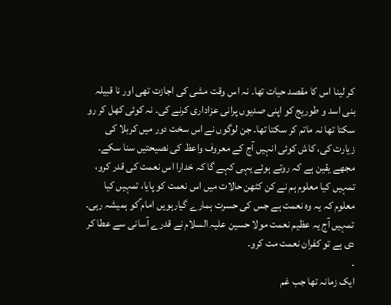کر لینا اس کا مقصد حیات تھا۔ نہ اس وقت مشی کی اجازت تھی اور نا قبیلہ بنی اسد و طوریج کو اپنی صدیوں پرانی عزاداری کرنے کی۔ نہ کوئی کھل کر رو سکتا تھا نہ ماتم کر سکتا تھا۔ جن لوگوں نے اس سخت دور میں کربلا کی زیارت کی، کاش کوئی انہیں آج کے معروف واعظ کی نصیحتیں سنا سکے۔ مجھے یقین ہے کہ روتے ہوئے یہی کہے گا کہ خدارا اس نعمت کی قدر کرو، تمہیں کیا معلوم ہم نے کن کٹھن حالات میں اس نعمت کو پایا، تمہیں کیا معلوم کہ یہ وہ نعمت ہے جس کی حسرت ہمارے گیارہویں امام ؑکو ہمیشہ رہی۔ تمہیں آج یہ عظیم نعمت مولا حسین علیہ السلام نے قدرے آسانی سے عطا کر دی ہے تو کفران نعمت مت کرو۔
۔
ایک زمانہ تھا جب غم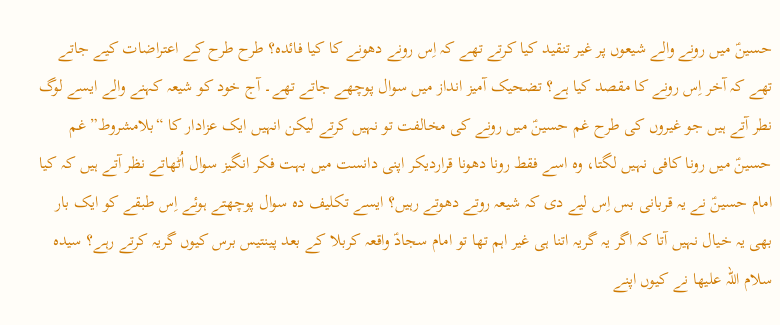حسینؑ میں رونے والے شیعوں پر غیر تنقید کیا کرتے تھے کہ اِس رونے دھونے کا کیا فائدہ؟ طرح طرح کے اعتراضات کیے جاتے تھے کہ آخر اِس رونے کا مقصد کیا ہے؟ تضحیک آمیز انداز میں سوال پوچھے جاتے تھے۔ آج خود کو شیعہ کہنے والے ایسے لوگ نطر آتے ہیں جو غیروں کی طرح غم حسینؑ میں رونے کی مخالفت تو نہیں کرتے لیکن انہیں ایک عزادار کا “بلامشروط” غم حسینؑ میں رونا کافی نہیں لگتا، وہ اسے فقط رونا دھونا قراردیکر اپنی دانست میں بہت فکر انگیز سوال اُٹھاتے نظر آتے ہیں کہ کیا امام حسینؑ نے یہ قربانی بس اِس لیے دی کہ شیعہ روتے دھوتے رہیں؟ ایسے تکلیف دہ سوال پوچھتے ہوئے اِس طبقے کو ایک بار بھی یہ خیال نہیں آتا کہ اگر یہ گریہ اتنا ہی غیر اہم تھا تو امام سجادؑ واقعہ کربلا کے بعد پینتیس برس کیوں گریہ کرتے رہے؟ سیدہ سلام اللہ علیھا نے کیوں اپنے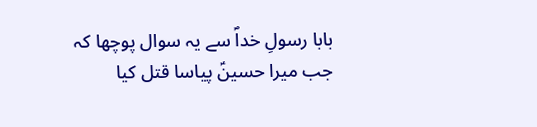بابا رسولِ خداؐ سے یہ سوال پوچھا کہ جب میرا حسینؑ پیاسا قتل کیا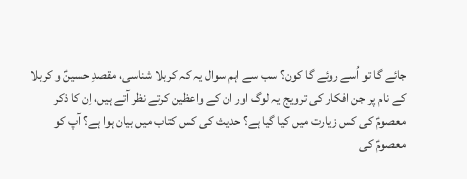جائے گا تو اُسے روئے گا کون؟ سب سے اہم سوال یہ کہ کربلا شناسی، مقصدِ حسینؑ و کربلا کے نام پر جن افکار کی ترویج یہ لوگ اور ان کے واعظین کرتے نظر آتے ہیں، اِن کا ذکر معصومؑ کی کس زیارت میں کیا گیا ہے؟ حدیث کی کس کتاب میں بیان ہوا ہے؟ آپ کو معصومؑ کی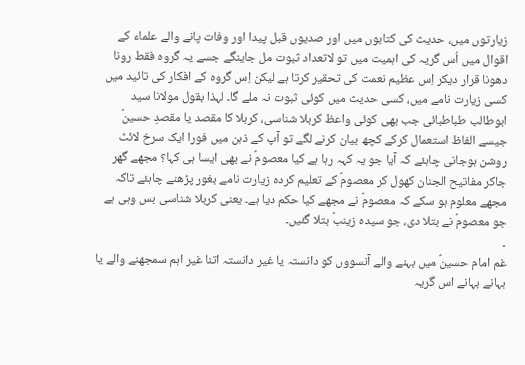زیارتوں میں، حدیث کی کتابوں میں اور صدیوں قبل پیدا اور وفات پانے والے علماء کے اقوال میں اُس گریہ کی اہمیت میں تو لاتعداد ثبوت مل جاینگے جسے یہ گروہ فقط رونا دھونا قرار دیکر اِس عظیم نعمت کی تحقیر کرتا ہے لیکن اِس گروہ کے افکار کی تائید میں کسی زیارت نامے میں، کسی حدیث میں کوئی ثبوت نہ ملے گا۔ لہذا بقول مولانا سید ابوطالب طباطبائی جب بھی کوئی واعظ کربلا شناسی، کربلا کا مقصد یا مقصدِ حسینؑ جیسے الفاظ استعمال کرکے کچھ بیان کرنے لگے تو آپ کے ذہن میں فورا ایک سرخ لائٹ روشن ہوجانی چاہئے کہ آیا جو یہ کہہ رہا ہے کیا معصومؑ نے بھی ایسا ہی کہا؟ مجھے گھر جاکر مفاتیح الجنان کھول کر معصومؑ کے تعلیم کردہ زیارت نامے بغور پڑھنے چاہئے تاکہ مجھے معلوم ہو سکے کہ معصومؑ نے مجھے کیا حکم دیا ہے۔ یعنی کربلا شناسی بس وہی ہے جو معصومؑ نے بتلا دی، جو سیدہ زینبؑ بتلا گئیں۔
۔
غم امام حسینؑ میں بہنے والے آنسووں کو دانستہ یا غیر دانستہ اتنا غیر اہم سمجھنے والے یا بہانے بہانے اس گریہ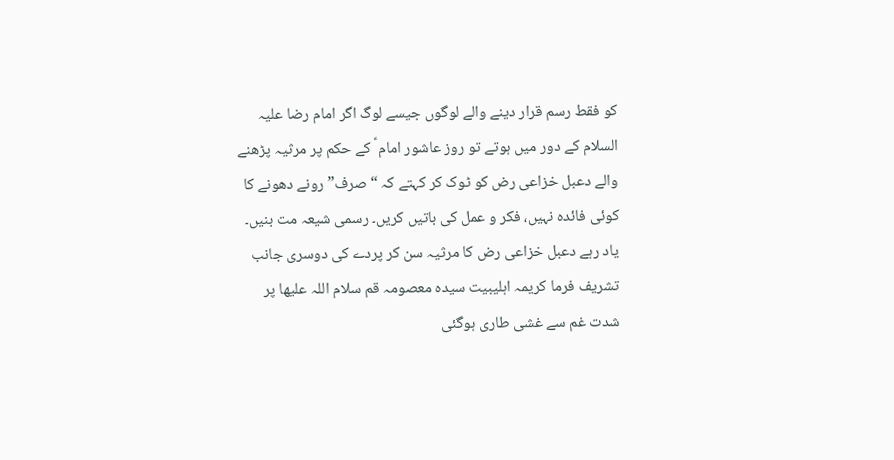کو فقط رسم قرار دینے والے لوگوں جیسے لوگ اگر امام رضا علیہ السلام کے دور میں ہوتے تو روز عاشور امام ؑ کے حکم پر مرثیہ پڑھنے والے دعبل خزاعی رض کو ٹوک کر کہتے کہ “صرف” رونے دھونے کا کوئی فائدہ نہیں، فکر و عمل کی باتیں کریں۔ رسمی شیعہ مت بنیں۔
یاد رہے دعبل خزاعی رض کا مرثیہ سن کر پردے کی دوسری جانب تشریف فرما کریمہ اہلیبیت سیدہ معصومہ قم سلام اللہ علیھا پر شدت غم سے غشی طاری ہوگئی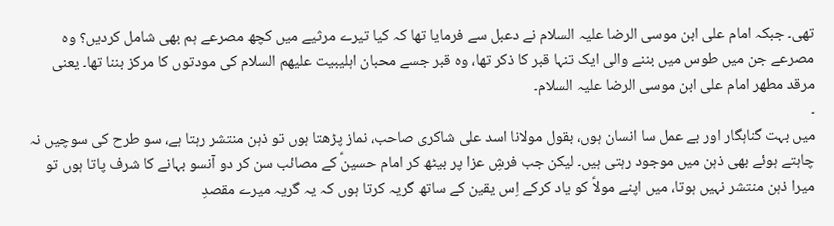تھی۔ جبکہ امام علی ابن موسی الرضا علیہ السلام نے دعبل سے فرمایا تھا کہ کیا تیرے مرثیے میں کچھ مصرعے ہم بھی شامل کردیں؟ وہ مصرعے جن میں طوس میں بننے والی ایک تنہا قبر کا ذکر تھا، وہ قبر جسے محبان اہلیبیت علیھم السلام کی مودتوں کا مرکز بننا تھا۔ یعنی مرقد مطھر امام علی ابن موسی الرضا علیہ السلام۔
۔
میں بہت گناہگار اور بے عمل سا انسان ہوں، بقول مولانا اسد علی شاکری صاحب، نماز پڑھتا ہوں تو ذہن منتشر رہتا ہے، سو طرح کی سوچیں نہ چاہتے ہوئے بھی ذہن میں موجود رہتی ہیں۔ لیکن جب فرشِ عزا پر بیٹھ کر امام حسینؑ کے مصائب سن کر دو آنسو بہانے کا شرف پاتا ہوں تو میرا ذہن منتشر نہیں ہوتا، میں اپنے مولاؑ کو یاد کرکے اِس یقین کے ساتھ گریہ کرتا ہوں کہ یہ گریہ میرے مقصدِ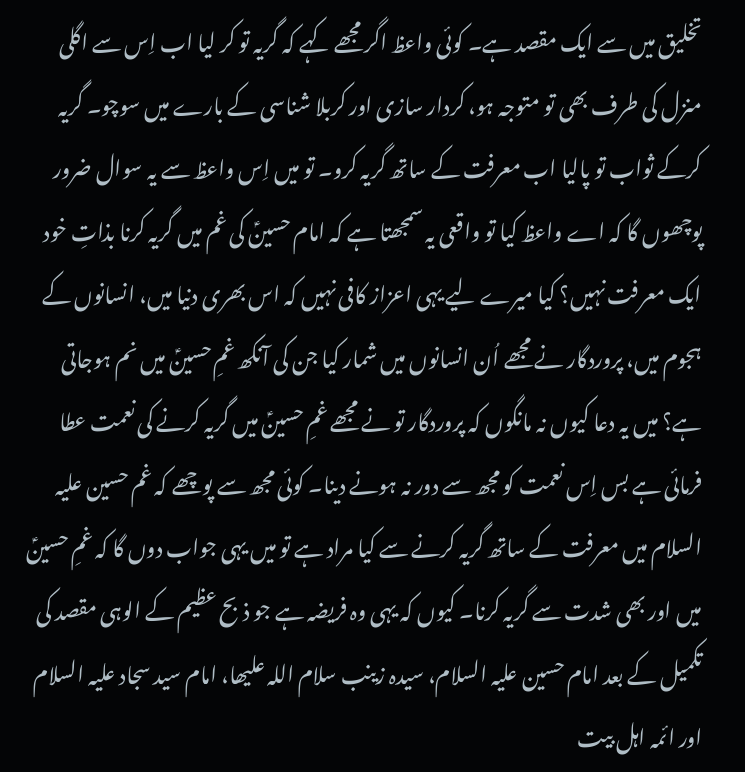تخلیق میں سے ایک مقصد ہے۔ کوئی واعظ اگر مجھے کہے کہ گریہ تو کر لیا اب اِس سے اگلی منزل کی طرف بھی تو متوجہ ہو، کردار سازی اور کربلا شناسی کے بارے میں سوچو۔ گریہ کرکے ثواب تو پالیا اب معرفت کے ساتھ گریہ کرو۔ تو میں اِس واعظ سے یہ سوال ضرور پوچھوں گا کہ اے واعظ کیا تو واقعی یہ سمجھتا ہے کہ امام حسینؑ کی غم میں گریہ کرنا بذاتِ خود ایک معرفت نہیں؟ کیا میرے لیے یہی اعزاز کافی نہیں کہ اس بھری دنیا میں، انسانوں کے ہجوم میں، پروردگار نے مجھے اُن انسانوں میں شمار کیا جن کی آنکھ غمِ حسینؑ میں نم ہوجاتی ہے؟ میں یہ دعا کیوں نہ مانگوں کہ پروردگار تو نے مجھے غمِ حسینؑ میں گریہ کرنے کی نعمت عطا فرمائی ہے بس اِس نعمت کو مجھ سے دور نہ ہونے دینا۔ کوئی مجھ سے پوچھے کہ غم حسین علیہ السلام میں معرفت کے ساتھ گریہ کرنے سے کیا مراد ہے تو میں یہی جواب دوں گا کہ غمِ حسینؑ میں اور بھی شدت سے گریہ کرنا۔ کیوں کہ یہی وہ فریضہ ہے جو ذبح عظیم کے الوہی مقصد کی تکمیل کے بعد امام حسین علیہ السلام، سیدہ زینب سلام اللہ علیھا، امام سید سجاد علیہ السلام اور ائمہ اہل بیت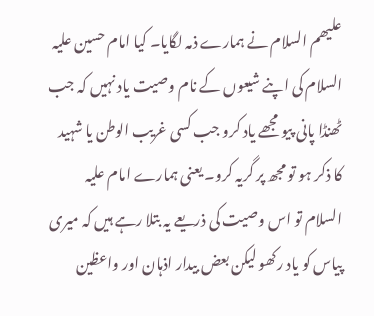علیھم السلام نے ہمارے ذمہ لگایا۔ کیا امام حسین علیہ السلام کی اپنے شیعوں کے نام وصیت یاد نہیں کہ جب ٹھنڈا پانی پیو مجھے یاد کرو جب کسی غریب الوطن یا شہید کا ذکر ہو تو مجھ پر گریہ کرو۔ یعنی ہمارے امام علیہ السلام تو اس وصیت کی ذریعے یہ بتلا رہے ہیں کہ میری پیاس کو یاد رکھو لیکن بعض بیدار اذہان اور واعظین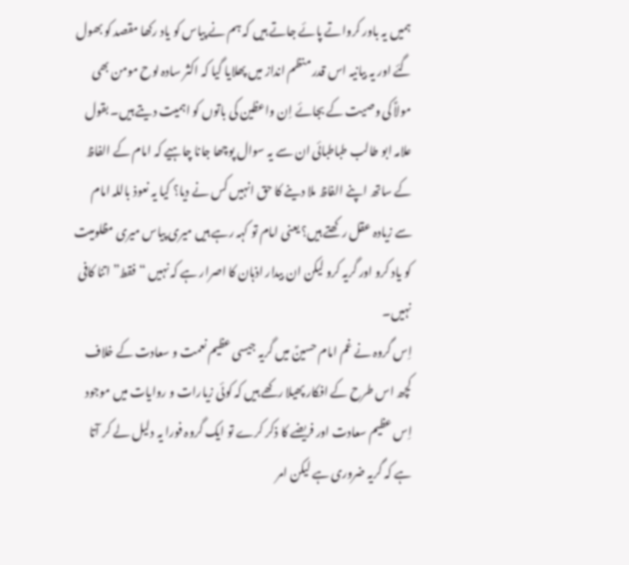ہمیں یہ باور کرواتے پائے جاتے ہیں کہ ہم نے پیاس کو یاد رکھا مقصد کو بھول گئے اور یہ بیانیہ اس قدر منظم انداز میں پھلایا گیا کہ اکثر سادہ لوح مومن بھی مولاؑ کی وصیت کے بجائے اِن واعظین کی باتوں کو اہمیت دیتے ہیں۔ بقول علامہ ابو طالب طباطبائی ان سے یہ سوال پوچھا جانا چاہیے کہ امام کے الفاظ کے ساتھ اپنے الفاظ ملا دینے کا حق انہیں کس نے دیا؟ کیا یہ نعوذ باللہ امام سے زیادہ عقل رکھتے ہیں؟ یعنی امام تو کہہ رہے ہیں میری پیاس میری مظلومیت کو یاد کرو اور گریہ کرو لیکن ان بیدار اذہان کا اصرار ہے کہ نہیں “فقط” اتنا کافی نہیں۔
اِس گروہ نے غم امام حسینؑ میں گریہ جیسی عظیم نعمت و سعادت کے خلاف کچھ اس طرح کے افکار پھیلا رکھے ہیں کہ کوئی زیارات و روایات میں موجود اِس عظیم سعادت اور فریضے کا ذکر کرے تو ایک گروہ فورا یہ دلیل لے کر آتا ہے کہ گریہ ضروری ہے لیکن امر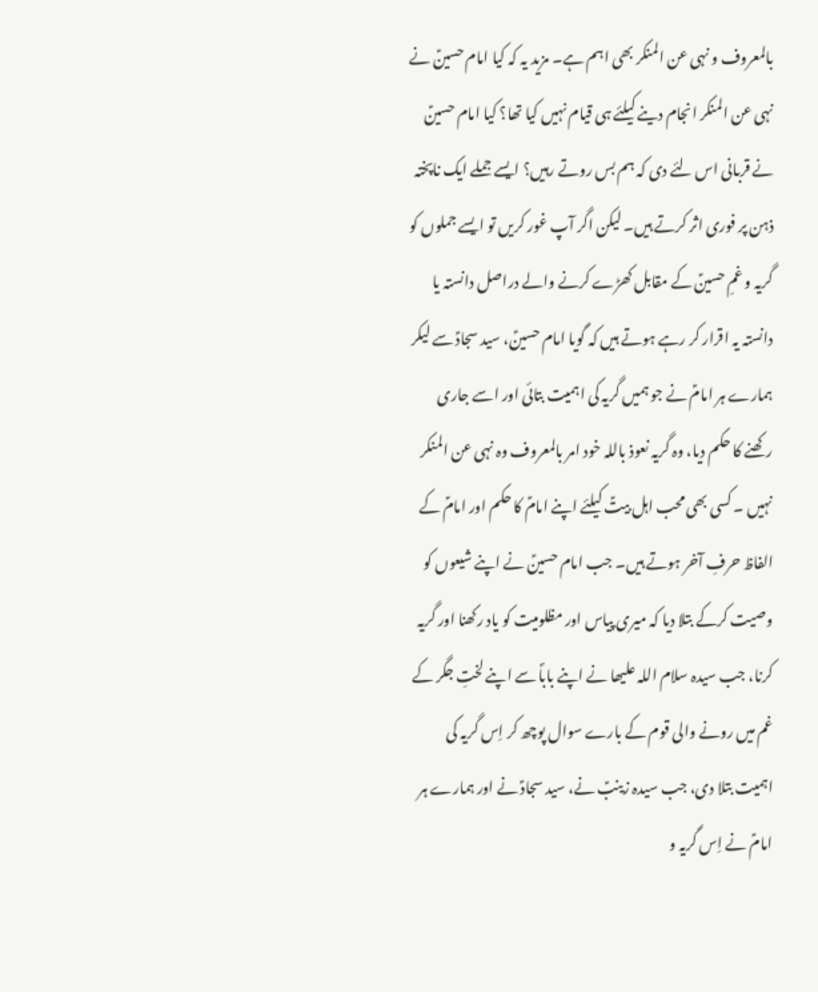بالمعروف و نہی عن المنکر بھی اہم ہے۔ مزید یہ کہ کیا امام حسینؑ نے نہی عن المنکر انجام دینے کیلئے ہی قیام نہیں کیا تھا؟ کیا امام حسینؑ نے قربانی اس لئے دی کہ ہم بس روتے رہیں؟ ایسے جملے ایک ناپختہ ذہن پر فوری اثر کرتے ہیں۔ لیکن اگر آپ غور کریں تو ایسے جملوں کو گریہ و غمِ حسینؑ کے مقابل کھڑے کرنے والے دراصل دانستہ یا دانستہ یہ اقرار کر رہے ہوتے ہیں کہ گویا امام حسینؑ، سید سجادؑ سے لیکر ہمارے ہر امامؑ نے جو ہمیں گریہ کی اہمیت بتائی اور اسے جاری رکھنے کا حکم دیا، وہ گریہ نعوذ باللہ خود امر بالمعروف وہ نہی عن المنکر نہیں ۔ کسی بھی محب اہل بیتؑ کیلئے اپنے امامؑ کا حکم اور امامؑ کے الفاظ حرفِ آخر ہوتے ہیں۔ جب امام حسینؑ نے اپنے شیعوں کو وصیت کرکے بتلا دیا کہ میری پیاس اور مظلومیت کو یاد رکھنا اور گریہ کرنا، جب سیدہ سلام اللہ علیھا نے اپنے باباؐ سے اپنے لختِ جگر کے غم میں رونے والی قوم کے بارے سوال پوچھ کر اِس گریہ کی اہمیت بتلا دی، جب سیدہ زینبؑ نے، سید سجادؑ نے اور ہمارے ہر امامؑ نے اِس گریہ و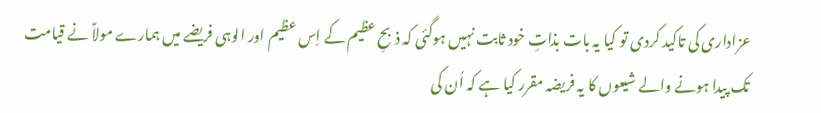عزاداری کی تاکید کردی تو کیا یہ بات بذاتِ خود ثابت نہیں ہوگئی کہ ذبحِ عظیم کے اِس عظیم اور الوہی فریضے میں ہمارے مولاؑ نے قیامت تک پیدا ہونے والے شیعوں کا یہ فریضہ مقرر کیا ہے کہ اُن کی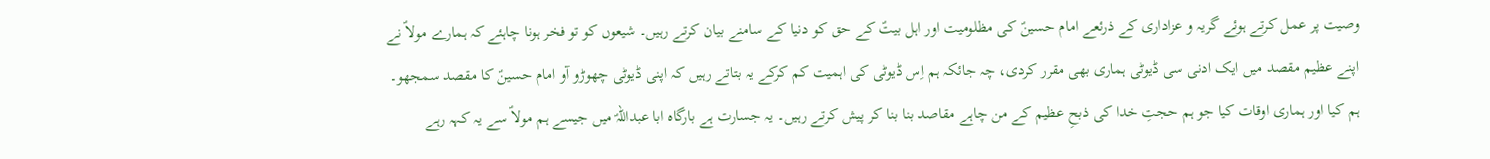وصیت پر عمل کرتے ہوئے گریہ و عزاداری کے ذرئعے امام حسینؑ کی مظلومیت اور اہل بیتؑ کے حق کو دنیا کے سامنے بیان کرتے رہیں۔ شیعوں کو تو فخر ہونا چاہئے کہ ہمارے مولاؑ نے اپنے عظیم مقصد میں ایک ادنی سی ڈیوٹی ہماری بھی مقرر کردی، چہ جائکہ ہم اِس ڈیوٹی کی اہمیت کم کرکے یہ بتاتے رہیں کہ اپنی ڈیوٹی چھوڑو آو امام حسینؑ کا مقصد سمجھو۔ ہم کیا اور ہماری اوقات کیا جو ہم حجتِ خدا کی ذبحِ عظیم کے من چاہے مقاصد بنا بنا کر پیش کرتے رہیں۔ یہ جسارت ہے بارگاہ ابا عبداللہؑ میں جیسے ہم مولاؑ سے یہ کہہ رہے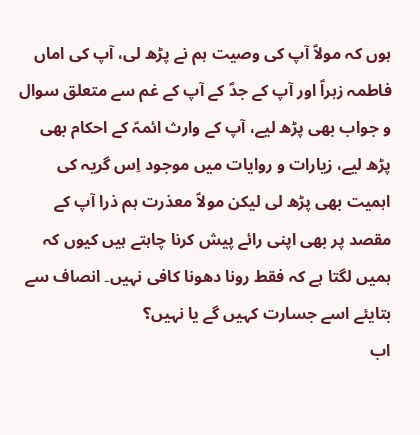ہوں کہ مولاؑ آپ کی وصیت ہم نے پڑھ لی، آپ کی اماں فاطمہ زہراؑ اور آپ کے جدؐ کے آپ کے غم سے متعلق سوال و جواب بھی پڑھ لیے، آپ کے وارث ائمہؑ کے احکام بھی پڑھ لیے، زیارات و روایات میں موجود اِس گریہ کی اہمیت بھی پڑھ لی لیکن مولاؑ معذرت ہم ذرا آپ کے مقصد پر بھی اپنی رائے پیش کرنا چاہتے ہیں کیوں کہ ہمیں لگتا ہے کہ فقط رونا دھونا کافی نہیں۔ انصاف سے بتایئے اسے جسارت کہیں گے یا نہیں؟
اب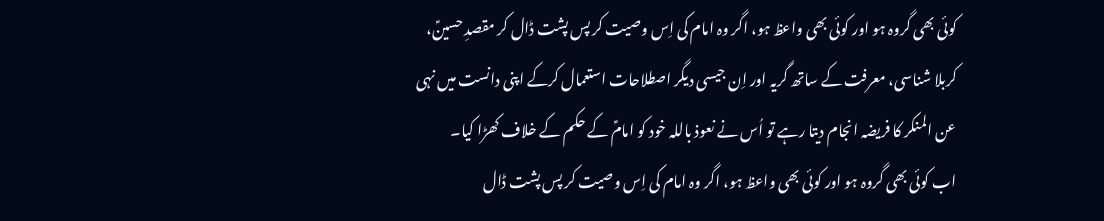کوئی بھی گروہ ہو اور کوئی بھی واعظ ہو، اگر وہ امام کی اِس وصیت کر پس پشت ڈال کر مقصدِ حسینؑ، کربلا شناسی، معرفت کے ساتھ گریہ اور اِن جیسی دیگر اصطلاحات استعمال کرکے اپنی دانست میں نہی عن المنکر کا فریضہ انجام دیتا رہے تو اُس نے نعوذ باللہ خود کو امامؑ کے حکم کے خلاف کھڑا کیا۔
اب کوئی بھی گروہ ہو اور کوئی بھی واعظ ہو، اگر وہ امام کی اِس وصیت کر پس پشت ڈال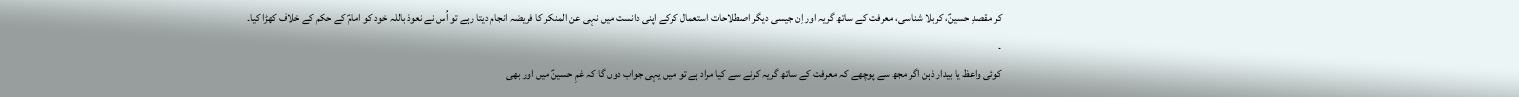کر مقصدِ حسینؑ، کربلا شناسی، معرفت کے ساتھ گریہ اور اِن جیسی دیگر اصطلاحات استعمال کرکے اپنی دانست میں نہی عن المنکر کا فریضہ انجام دیتا رہے تو اُس نے نعوذ باللہ خود کو امامؑ کے حکم کے خلاف کھڑا کیا۔
۔
کوئی واعظ یا بیدار ذہن اگر مجھ سے پوچھے کہ معرفت کے ساتھ گریہ کرنے سے کیا مراد ہے تو میں یہی جواب دوں گا کہ غمِ حسینؑ میں اور بھی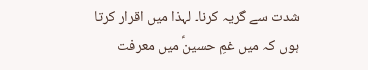شدت سے گریہ کرنا۔ لہذا میں اقرار کرتا ہوں کہ میں غمِ حسینؑ میں معرفت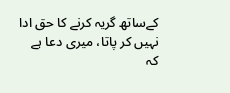کےساتھ گریہ کرنے کا حق ادا نہیں کر پاتا، میری دعا ہے کہ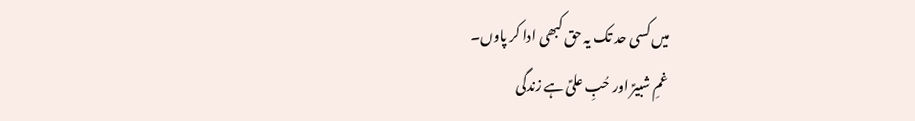میں کسی حد تک یہ حق کبھی ادا کر پاوں۔
غمِ شبیرؑ اور حُبِ علیؑ ہے زندگی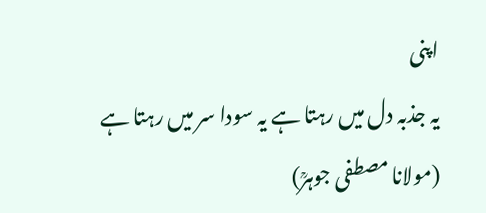اپنی
یہ جذبہ دل میں رہتا ہے یہ سودا سر میں رہتا ہے
(مولانا مصطفی جوہرؒ)